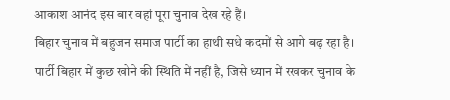आकाश आनंद इस बार वहां पूरा चुनाव देख रहे हैं।
बिहार चुनाव में बहुजन समाज पार्टी का हाथी सधे कदमों से आगे बढ़ रहा है। पार्टी बिहार में कुछ खोने की स्थिति में नहीं है, जिसे ध्यान में रखकर चुनाव के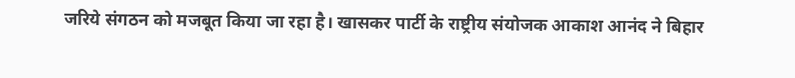जरिये संगठन को मजबूत किया जा रहा है। खासकर पार्टी के राष्ट्रीय संयोजक आकाश आनंद ने बिहार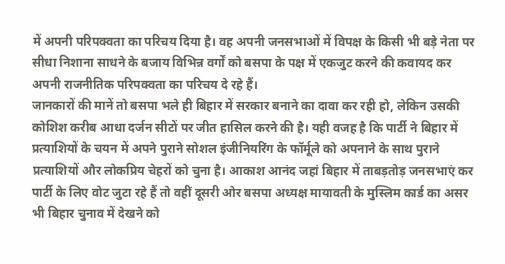में अपनी परिपक्वता का परिचय दिया है। वह अपनी जनसभाओं में विपक्ष के किसी भी बड़े नेता पर सीधा निशाना साधने के बजाय विभिन्न वर्गों को बसपा के पक्ष में एकजुट करने की कवायद कर अपनी राजनीतिक परिपक्वता का परिचय दे रहे हैं।
जानकारों की मानें तो बसपा भले ही बिहार में सरकार बनाने का दावा कर रही हो, लेकिन उसकी कोशिश करीब आधा दर्जन सीटों पर जीत हासिल करने की है। यही वजह है कि पार्टी ने बिहार में प्रत्याशियों के चयन में अपने पुराने सोशल इंजीनियरिंग के फॉर्मूले को अपनाने के साथ पुराने प्रत्याशियों और लोकप्रिय चेहरों को चुना है। आकाश आनंद जहां बिहार में ताबड़तोड़ जनसभाएं कर पार्टी के लिए वोट जुटा रहे हैं तो वहीं दूसरी ओर बसपा अध्यक्ष मायावती के मुस्लिम कार्ड का असर भी बिहार चुनाव में देखने को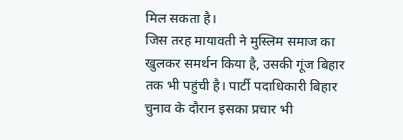मिल सकता है।
जिस तरह मायावती ने मुस्लिम समाज का खुलकर समर्थन किया है, उसकी गूंज बिहार तक भी पहुंची है। पार्टी पदाधिकारी बिहार चुनाव के दौरान इसका प्रचार भी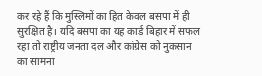कर रहे हैं कि मुस्लिमों का हित केवल बसपा में ही सुरक्षित है। यदि बसपा का यह कार्ड बिहार में सफल रहा तो राष्ट्रीय जनता दल और कांग्रेस को नुकसान का सामना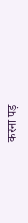करना पड़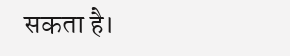सकता है।